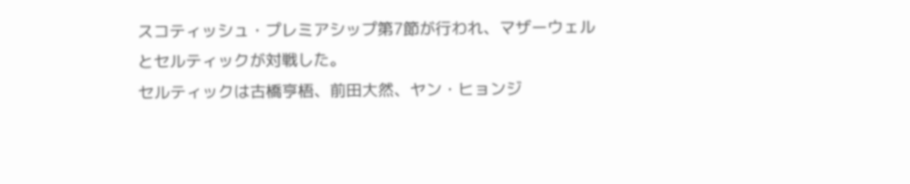スコティッシュ・プレミアシップ第7節が行われ、マザーウェルとセルティックが対戦した。
セルティックは古橋亨梧、前田大然、ヤン・ヒョンジ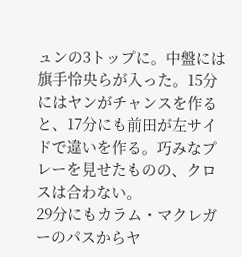ュンの3トップに。中盤には旗手怜央らが入った。15分にはヤンがチャンスを作ると、17分にも前田が左サイドで違いを作る。巧みなプレーを見せたものの、クロスは合わない。
29分にもカラム・マクレガーのパスからヤ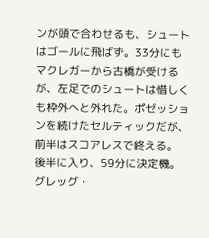ンが頭で合わせるも、シュートはゴールに飛ばず。33分にもマクレガーから古橋が受けるが、左足でのシュートは惜しくも枠外へと外れた。ポゼッションを続けたセルティックだが、前半はスコアレスで終える。
後半に入り、59分に決定機。グレッグ・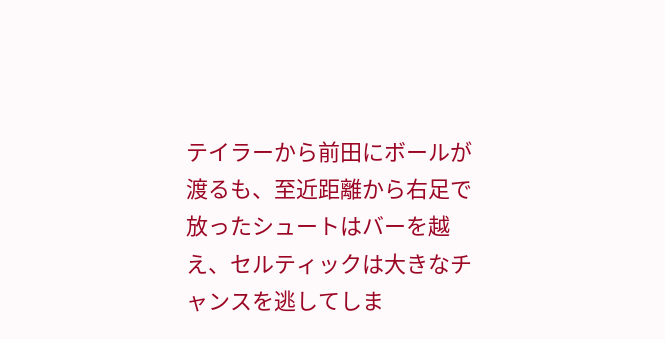テイラーから前田にボールが渡るも、至近距離から右足で放ったシュートはバーを越え、セルティックは大きなチャンスを逃してしま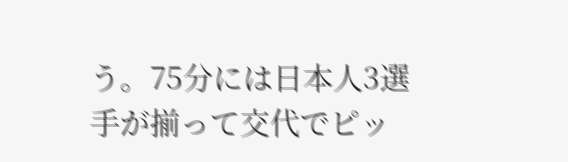う。75分には日本人3選手が揃って交代でピッ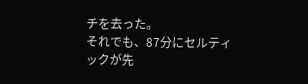チを去った。
それでも、87分にセルティックが先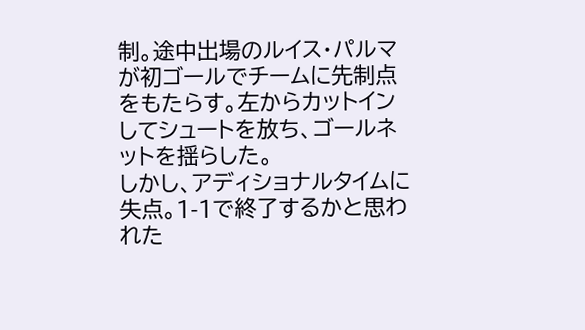制。途中出場のルイス・パルマが初ゴールでチームに先制点をもたらす。左からカットインしてシュートを放ち、ゴールネットを揺らした。
しかし、アディショナルタイムに失点。1-1で終了するかと思われた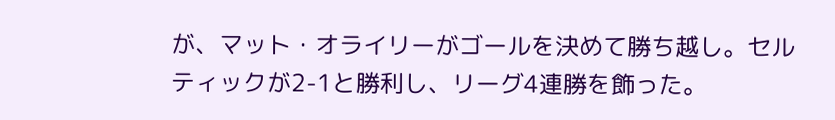が、マット・オライリーがゴールを決めて勝ち越し。セルティックが2-1と勝利し、リーグ4連勝を飾った。